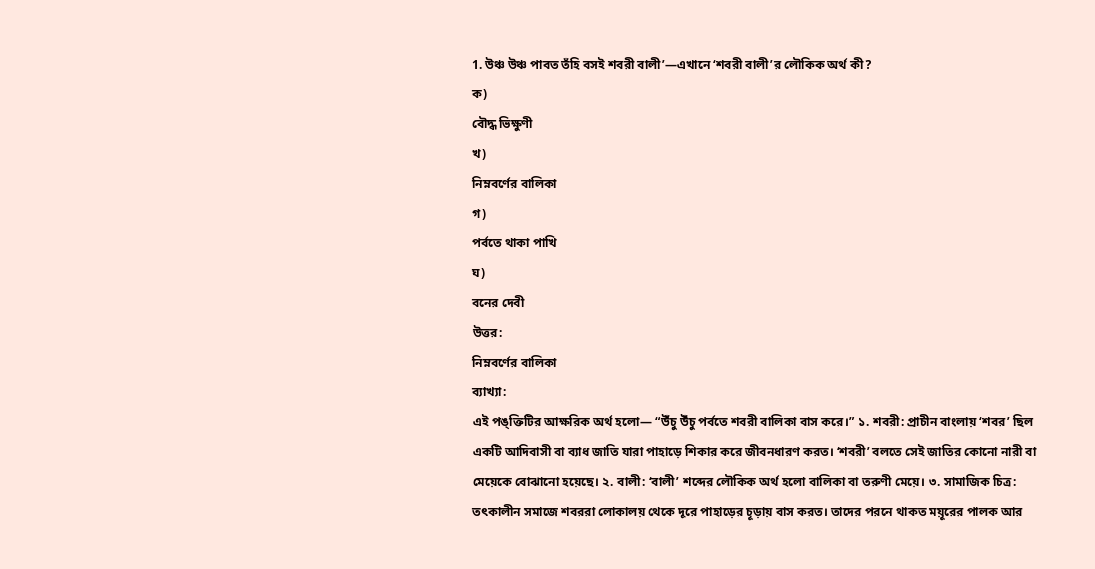1. উঞ্চ উঞ্চ পাবত তঁহি বসই শবরী বালী’—এখানে ‘শবরী বালী’র লৌকিক অর্থ কী?
ক)
বৌদ্ধ ভিক্ষুণী
খ)
নিম্নবর্ণের বালিকা
গ)
পর্বতে থাকা পাখি
ঘ)
বনের দেবী
উত্তর:
নিম্নবর্ণের বালিকা
ব্যাখ্যা:
এই পঙ্ক্তিটির আক্ষরিক অর্থ হলো— “উঁচু উঁচু পর্বতে শবরী বালিকা বাস করে।” ১. শবরী: প্রাচীন বাংলায় ‘শবর’ ছিল একটি আদিবাসী বা ব্যাধ জাতি যারা পাহাড়ে শিকার করে জীবনধারণ করত। ‘শবরী’ বলতে সেই জাতির কোনো নারী বা মেয়েকে বোঝানো হয়েছে। ২. বালী: ‘বালী’ শব্দের লৌকিক অর্থ হলো বালিকা বা তরুণী মেয়ে। ৩. সামাজিক চিত্র: তৎকালীন সমাজে শবররা লোকালয় থেকে দূরে পাহাড়ের চূড়ায় বাস করত। তাদের পরনে থাকত ময়ূরের পালক আর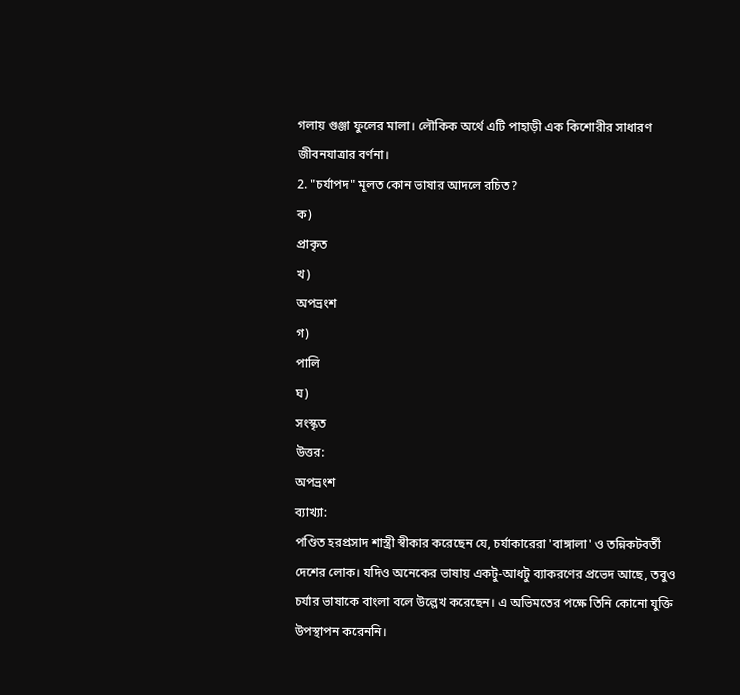গলায় গুঞ্জা ফুলের মালা। লৌকিক অর্থে এটি পাহাড়ী এক কিশোরীর সাধারণ জীবনযাত্রার বর্ণনা।
2. "চর্যাপদ" মূলত কোন ভাষার আদলে রচিত?
ক)
প্রাকৃত
খ)
অপভ্রংশ
গ)
পালি
ঘ)
সংস্কৃত
উত্তর:
অপভ্রংশ
ব্যাখ্যা:
পণ্ডিত হরপ্রসাদ শাস্ত্রী স্বীকার করেছেন যে, চর্যাকারেরা 'বাঙ্গালা' ও তন্নিকটবর্তী দেশের লোক। যদিও অনেকের ভাষায় একটু-আধটু ব্যাকরণের প্রভেদ আছে, তবুও চর্যার ভাষাকে বাংলা বলে উল্লেখ করেছেন। এ অভিমতের পক্ষে তিনি কোনো যুক্তি উপস্থাপন করেননি।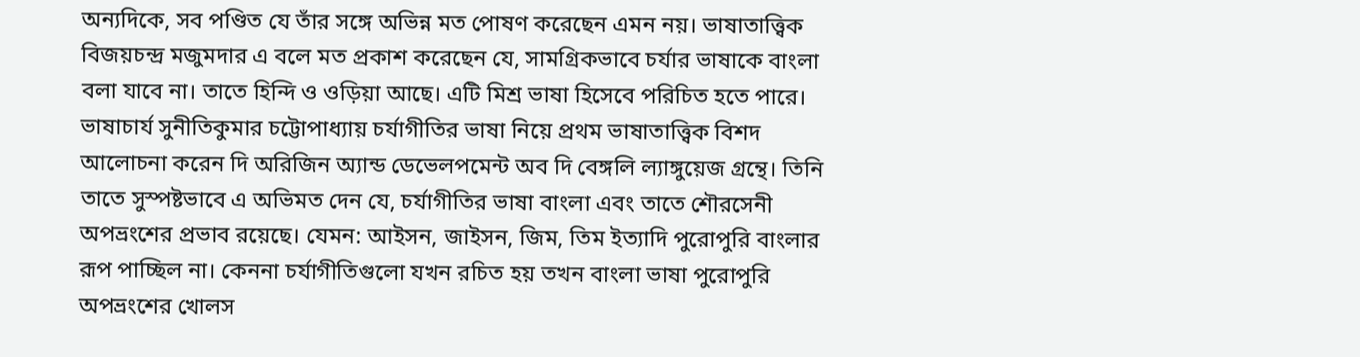অন্যদিকে, সব পণ্ডিত যে তাঁর সঙ্গে অভিন্ন মত পোষণ করেছেন এমন নয়। ভাষাতাত্ত্বিক বিজয়চন্দ্র মজুমদার এ বলে মত প্রকাশ করেছেন যে, সামগ্রিকভাবে চর্যার ভাষাকে বাংলা বলা যাবে না। তাতে হিন্দি ও ওড়িয়া আছে। এটি মিশ্র ভাষা হিসেবে পরিচিত হতে পারে। ভাষাচার্য সুনীতিকুমার চট্টোপাধ্যায় চর্যাগীতির ভাষা নিয়ে প্রথম ভাষাতাত্ত্বিক বিশদ আলোচনা করেন দি অরিজিন অ্যান্ড ডেভেলপমেন্ট অব দি বেঙ্গলি ল্যাঙ্গুয়েজ গ্রন্থে। তিনি তাতে সুস্পষ্টভাবে এ অভিমত দেন যে, চর্যাগীতির ভাষা বাংলা এবং তাতে শৌরসেনী অপভ্রংশের প্রভাব রয়েছে। যেমন: আইসন, জাইসন, জিম, তিম ইত্যাদি পুরোপুরি বাংলার রূপ পাচ্ছিল না। কেননা চর্যাগীতিগুলো যখন রচিত হয় তখন বাংলা ভাষা পুরোপুরি অপভ্রংশের খোলস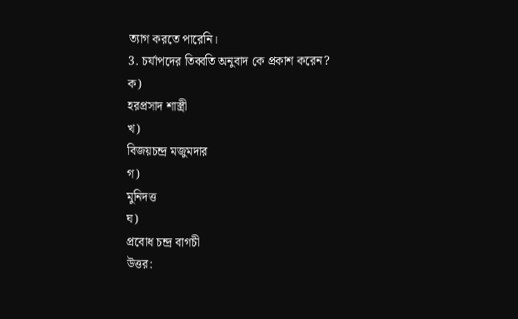ত্যাগ করতে পারেনি।
3. চর্যাপদের তিব্বতি অনুবাদ কে প্রকাশ করেন?
ক)
হরপ্রসাদ শাস্ত্রী
খ)
বিজয়চন্দ্র মজুমদার
গ)
মুনিদত্ত
ঘ)
প্রবোধ চন্দ্র বাগচী
উত্তর: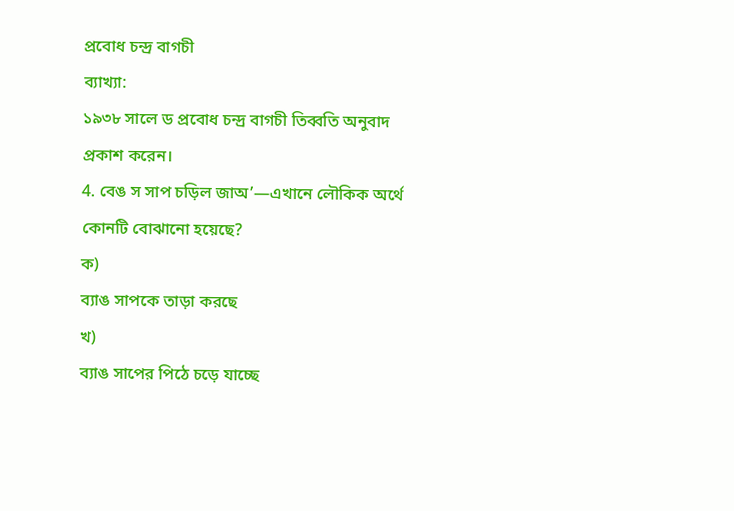প্রবোধ চন্দ্র বাগচী
ব্যাখ্যা:
১৯৩৮ সালে ড প্রবোধ চন্দ্র বাগচী তিব্বতি অনুবাদ প্রকাশ করেন।
4. বেঙ স সাপ চড়িল জাঅ’—এখানে লৌকিক অর্থে কোনটি বোঝানো হয়েছে?
ক)
ব্যাঙ সাপকে তাড়া করছে
খ)
ব্যাঙ সাপের পিঠে চড়ে যাচ্ছে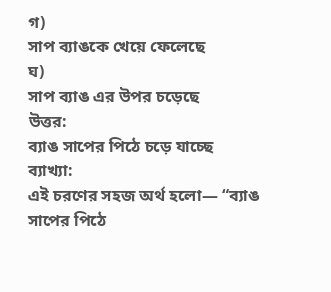গ)
সাপ ব্যাঙকে খেয়ে ফেলেছে
ঘ)
সাপ ব্যাঙ এর উপর চড়েছে
উত্তর:
ব্যাঙ সাপের পিঠে চড়ে যাচ্ছে
ব্যাখ্যা:
এই চরণের সহজ অর্থ হলো— “ব্যাঙ সাপের পিঠে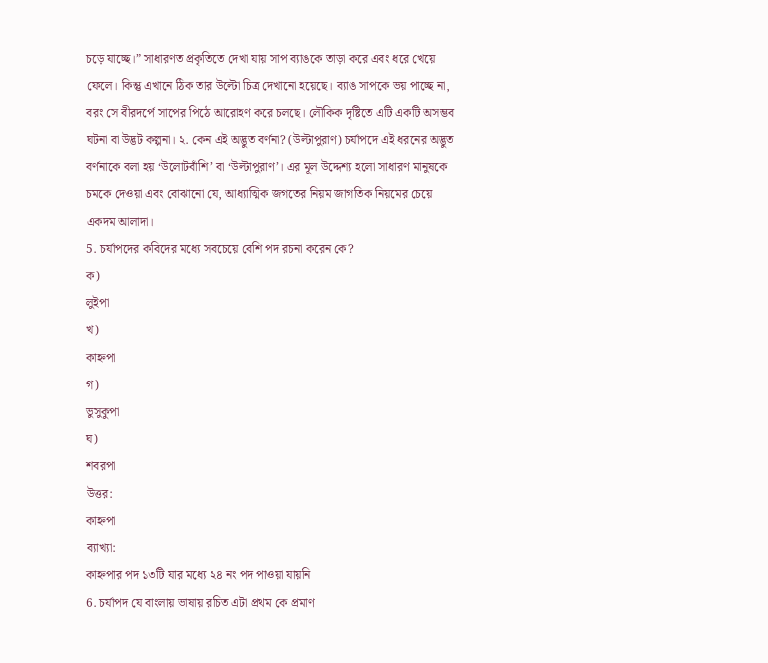চড়ে যাচ্ছে।” সাধারণত প্রকৃতিতে দেখা যায় সাপ ব্যাঙকে তাড়া করে এবং ধরে খেয়ে ফেলে। কিন্তু এখানে ঠিক তার উল্টো চিত্র দেখানো হয়েছে। ব্যাঙ সাপকে ভয় পাচ্ছে না, বরং সে বীরদর্পে সাপের পিঠে আরোহণ করে চলছে। লৌকিক দৃষ্টিতে এটি একটি অসম্ভব ঘটনা বা উদ্ভট কল্পনা। ২. কেন এই অদ্ভুত বর্ণনা? (উল্টাপুরাণ) চর্যাপদে এই ধরনের অদ্ভুত বর্ণনাকে বলা হয় ‘উলোটবাঁশি’ বা ‘উল্টাপুরাণ’। এর মূল উদ্দেশ্য হলো সাধারণ মানুষকে চমকে দেওয়া এবং বোঝানো যে, আধ্যাত্মিক জগতের নিয়ম জাগতিক নিয়মের চেয়ে একদম আলাদা।
5. চর্যাপদের কবিদের মধ্যে সবচেয়ে বেশি পদ রচনা করেন কে?
ক)
লুইপা
খ)
কাহ্নপা
গ)
ভুসুকুপা
ঘ)
শবরপা
উত্তর:
কাহ্নপা
ব্যাখ্যা:
কাহ্নপার পদ ১৩টি যার মধ্যে ২৪ নং পদ পাওয়া যায়নি
6. চর্যাপদ যে বাংলায় ভাষায় রচিত এটা প্রথম কে প্রমাণ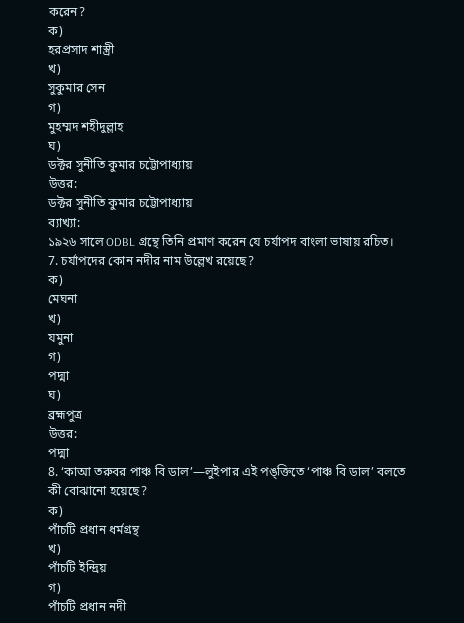করেন?
ক)
হরপ্রসাদ শাস্ত্রী
খ)
সুকুমার সেন
গ)
মুহম্মদ শহীদুল্লাহ
ঘ)
ডক্টর সুনীতি কুমার চট্টোপাধ্যায়
উত্তর:
ডক্টর সুনীতি কুমার চট্টোপাধ্যায়
ব্যাখ্যা:
১৯২৬ সালে ODBL গ্রন্থে তিনি প্রমাণ করেন যে চর্যাপদ বাংলা ভাষায় রচিত।
7. চর্যাপদের কোন নদীর নাম উল্লেখ রয়েছে?
ক)
মেঘনা
খ)
যমুনা
গ)
পদ্মা
ঘ)
ব্রহ্মপুত্র
উত্তর:
পদ্মা
8. ‘কাআ তরুবর পাঞ্চ বি ডাল’—লুইপার এই পঙ্ক্তিতে ‘পাঞ্চ বি ডাল’ বলতে কী বোঝানো হয়েছে?
ক)
পাঁচটি প্রধান ধর্মগ্রন্থ
খ)
পাঁচটি ইন্দ্রিয়
গ)
পাঁচটি প্রধান নদী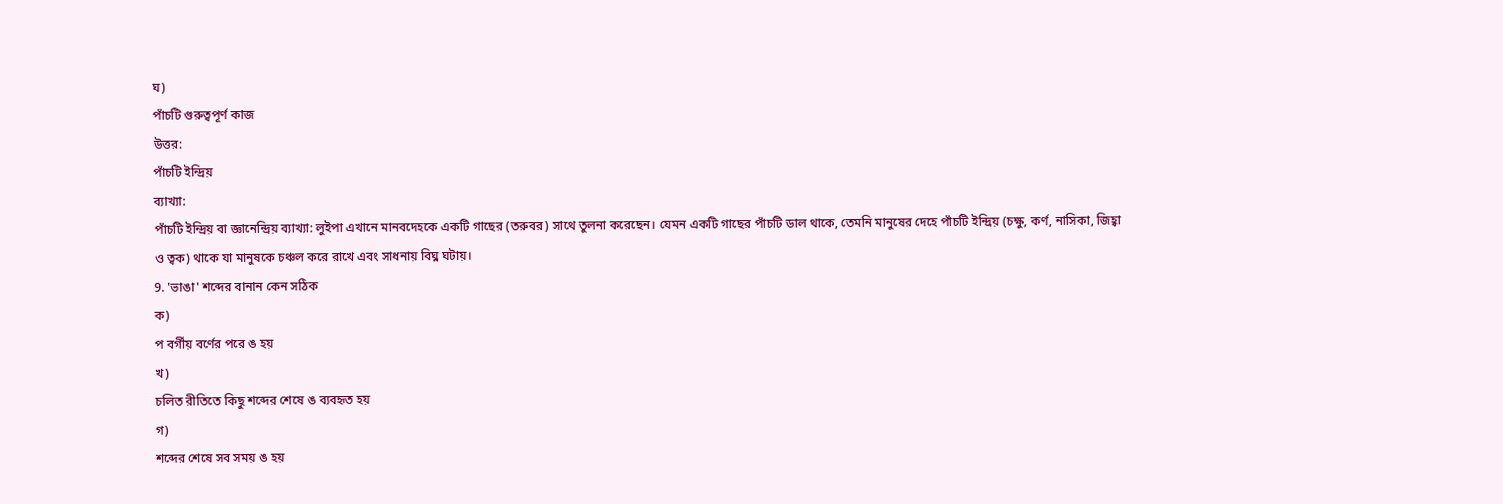ঘ)
পাঁচটি গুরুত্বপূর্ণ কাজ
উত্তর:
পাঁচটি ইন্দ্রিয়
ব্যাখ্যা:
পাঁচটি ইন্দ্রিয় বা জ্ঞানেন্দ্রিয় ব্যাখ্যা: লুইপা এখানে মানবদেহকে একটি গাছের (তরুবর) সাথে তুলনা করেছেন। যেমন একটি গাছের পাঁচটি ডাল থাকে, তেমনি মানুষের দেহে পাঁচটি ইন্দ্রিয় (চক্ষু, কর্ণ, নাসিকা, জিহ্বা ও ত্বক) থাকে যা মানুষকে চঞ্চল করে রাখে এবং সাধনায় বিঘ্ন ঘটায়।
9. 'ভাঙা' শব্দের বানান কেন সঠিক
ক)
প বর্গীয় বর্ণের পরে ঙ হয়
খ)
চলিত রীতিতে কিছু শব্দের শেষে ঙ ব্যবহৃত হয়
গ)
শব্দের শেষে সব সময় ঙ হয়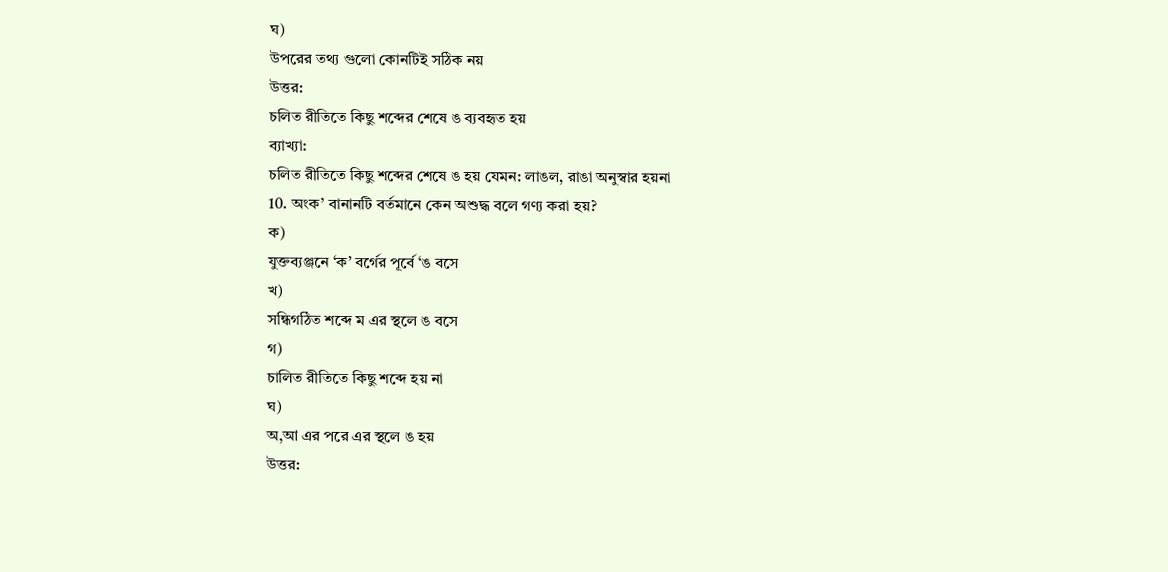ঘ)
উপরের তথ্য গুলো কোনটিই সঠিক নয়
উত্তর:
চলিত রীতিতে কিছু শব্দের শেষে ঙ ব্যবহৃত হয়
ব্যাখ্যা:
চলিত রীতিতে কিছু শব্দের শেষে ঙ হয় যেমন: লাঙল, রাঙা অনুস্বার হয়না
10. অংক’ বানানটি বর্তমানে কেন অশুদ্ধ বলে গণ্য করা হয়?
ক)
যুক্তব্যঞ্জনে ‘ক’ বর্গের পূর্বে ‘ঙ বসে
খ)
সন্ধিগঠিত শব্দে ম এর স্থলে ঙ বসে
গ)
চালিত রীতিতে কিছু শব্দে হয় না
ঘ)
অ,আ এর পরে এর স্থলে ঙ হয়
উত্তর: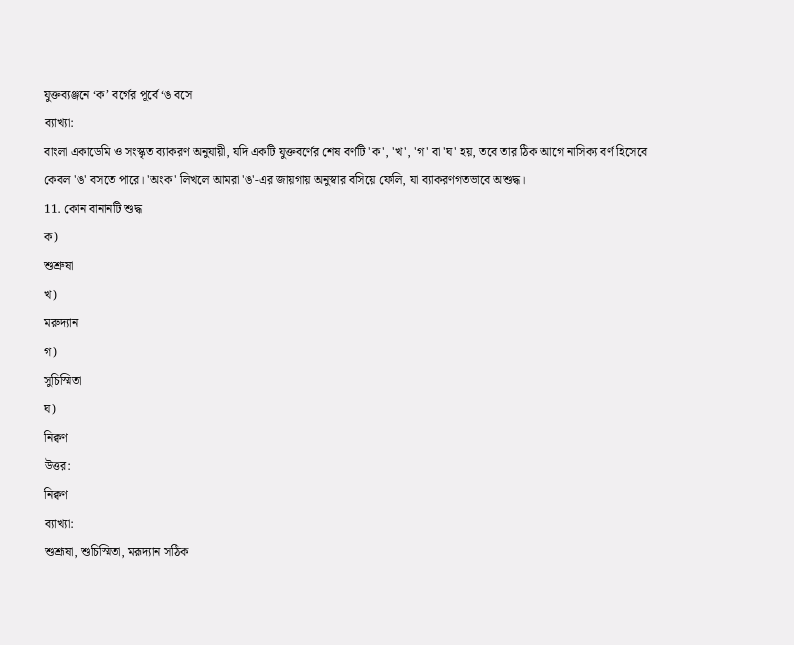যুক্তব্যঞ্জনে ‘ক’ বর্গের পূর্বে ‘ঙ বসে
ব্যাখ্যা:
বাংলা একাডেমি ও সংস্কৃত ব্যাকরণ অনুযায়ী, যদি একটি যুক্তবর্ণের শেষ বর্ণটি 'ক', 'খ', 'গ' বা 'ঘ' হয়, তবে তার ঠিক আগে নাসিক্য বর্ণ হিসেবে কেবল 'ঙ' বসতে পারে। 'অংক' লিখলে আমরা 'ঙ'-এর জায়গায় অনুস্বার বসিয়ে ফেলি, যা ব্যাকরণগতভাবে অশুদ্ধ।
11. কোন বানানটি শুদ্ধ
ক)
শুশ্রুষা
খ)
মরুদ্যান
গ)
সুচিস্মিতা
ঘ)
নিক্বণ
উত্তর:
নিক্বণ
ব্যাখ্যা:
শুশ্রূষা, শুচিস্মিতা, মরূদ্যান সঠিক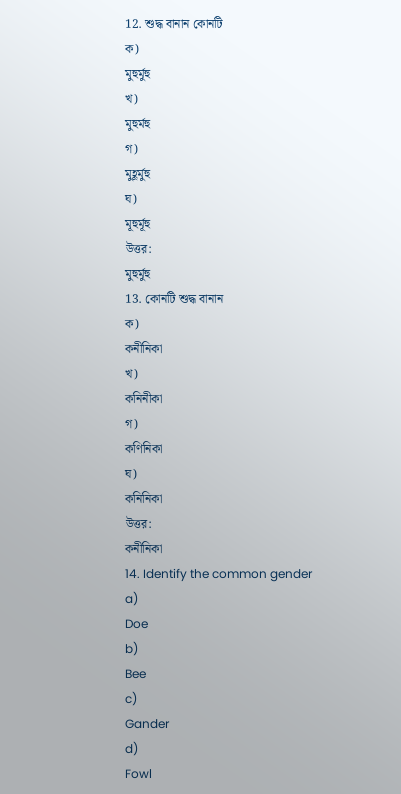12. শুদ্ধ বানান কোনটি
ক)
মুহুর্মুহু
খ)
মুহুর্মহু
গ)
মুহূর্মুহু
ঘ)
মূহুর্মূহু
উত্তর:
মুহুর্মুহু
13. কোনটি শুদ্ধ বানান
ক)
কনীনিকা
খ)
কনিনীকা
গ)
কণিনিকা
ঘ)
কনিনিকা
উত্তর:
কনীনিকা
14. Identify the common gender
a)
Doe
b)
Bee
c)
Gander
d)
Fowl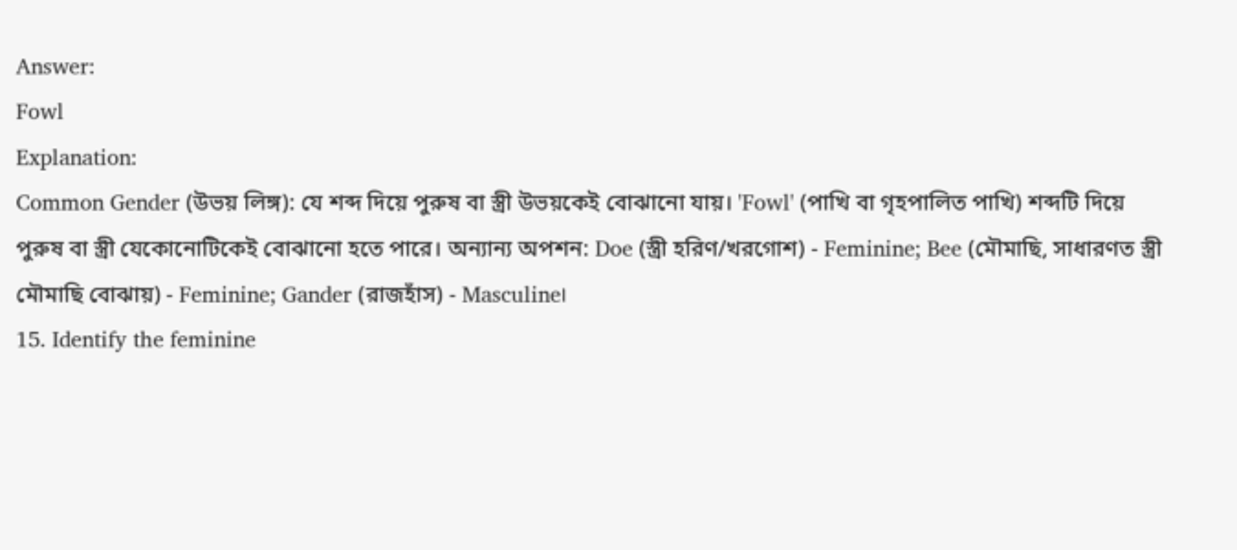Answer:
Fowl
Explanation:
Common Gender (উভয় লিঙ্গ): যে শব্দ দিয়ে পুরুষ বা স্ত্রী উভয়কেই বোঝানো যায়। 'Fowl' (পাখি বা গৃহপালিত পাখি) শব্দটি দিয়ে পুরুষ বা স্ত্রী যেকোনোটিকেই বোঝানো হতে পারে। অন্যান্য অপশন: Doe (স্ত্রী হরিণ/খরগোশ) - Feminine; Bee (মৌমাছি, সাধারণত স্ত্রী মৌমাছি বোঝায়) - Feminine; Gander (রাজহাঁস) - Masculine।
15. Identify the feminine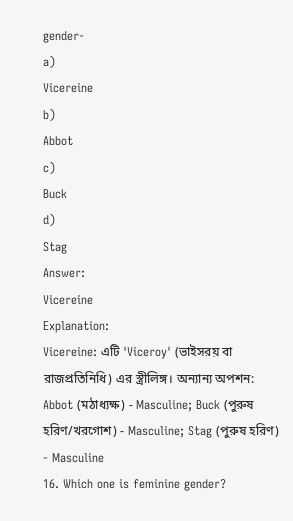gender-
a)
Vicereine
b)
Abbot
c)
Buck
d)
Stag
Answer:
Vicereine
Explanation:
Vicereine: এটি 'Viceroy' (ভাইসরয় বা রাজপ্রতিনিধি) এর স্ত্রীলিঙ্গ। অন্যান্য অপশন: Abbot (মঠাধ্যক্ষ) - Masculine; Buck (পুরুষ হরিণ/খরগোশ) - Masculine; Stag (পুরুষ হরিণ) - Masculine
16. Which one is feminine gender?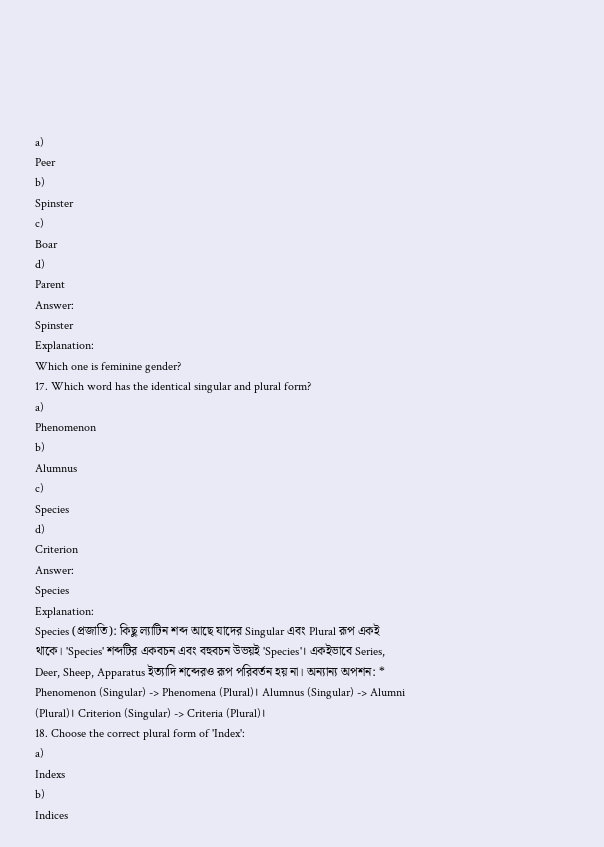a)
Peer
b)
Spinster
c)
Boar
d)
Parent
Answer:
Spinster
Explanation:
Which one is feminine gender?
17. Which word has the identical singular and plural form?
a)
Phenomenon
b)
Alumnus
c)
Species
d)
Criterion
Answer:
Species
Explanation:
Species (প্রজাতি): কিছু ল্যাটিন শব্দ আছে যাদের Singular এবং Plural রূপ একই থাকে। 'Species' শব্দটির একবচন এবং বহুবচন উভয়ই 'Species'। একইভাবে Series, Deer, Sheep, Apparatus ইত্যাদি শব্দেরও রূপ পরিবর্তন হয় না। অন্যান্য অপশন: * Phenomenon (Singular) -> Phenomena (Plural)। Alumnus (Singular) -> Alumni (Plural)। Criterion (Singular) -> Criteria (Plural)।
18. Choose the correct plural form of 'Index':
a)
Indexs
b)
Indices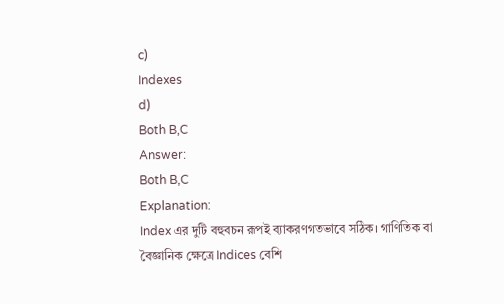c)
Indexes
d)
Both B,C
Answer:
Both B,C
Explanation:
Index এর দুটি বহুবচন রূপই ব্যাকরণগতভাবে সঠিক। গাণিতিক বা বৈজ্ঞানিক ক্ষেত্রে Indices বেশি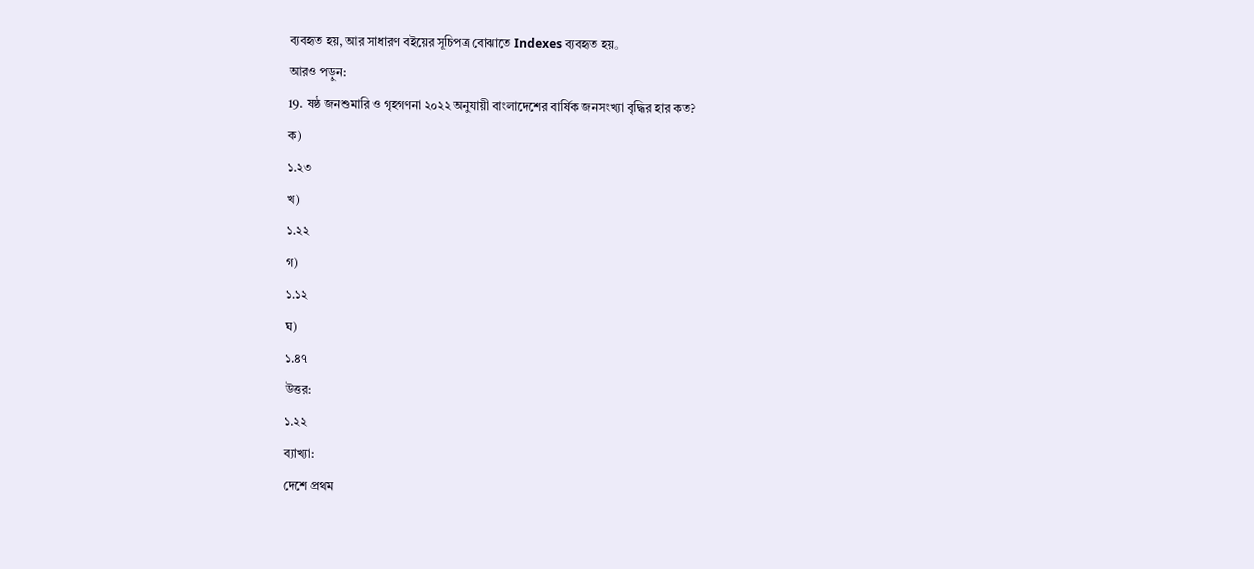ব্যবহৃত হয়, আর সাধারণ বইয়ের সূচিপত্র বোঝাতে Indexes ব্যবহৃত হয়。
আরও পড়ুন:
19. ষষ্ঠ জনশুমারি ও গৃহগণনা ২০২২ অনুযায়ী বাংলাদেশের বার্ষিক জনসংখ্যা বৃদ্ধির হার কত?
ক)
১.২৩
খ)
১.২২
গ)
১.১২
ঘ)
১.৪৭
উত্তর:
১.২২
ব্যাখ্যা:
দেশে প্রথম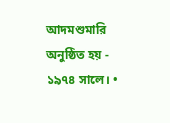আদমশুমারি অনুষ্ঠিত হয় - ১৯৭৪ সালে। •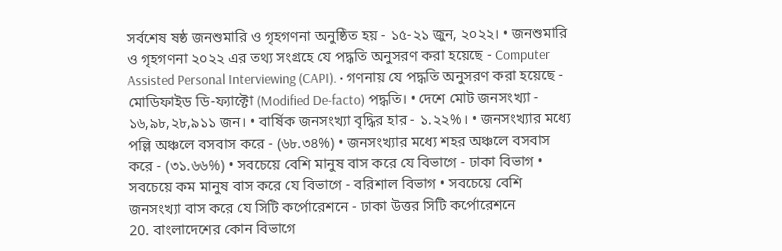সর্বশেষ ষষ্ঠ জনশুমারি ও গৃহগণনা অনুষ্ঠিত হয় - ১৫-২১ জুন, ২০২২। • জনশুমারি ও গৃহগণনা ২০২২ এর তথ্য সংগ্রহে যে পদ্ধতি অনুসরণ করা হয়েছে - Computer Assisted Personal Interviewing (CAPI). • গণনায় যে পদ্ধতি অনুসরণ করা হয়েছে - মোডিফাইড ডি-ফ্যাক্টো (Modified De-facto) পদ্ধতি। • দেশে মোট জনসংখ্যা - ১৬,৯৮,২৮,৯১১ জন। • বার্ষিক জনসংখ্যা বৃদ্ধির হার - ১.২২%। • জনসংখ্যার মধ্যে পল্লি অঞ্চলে বসবাস করে - (৬৮.৩৪%) • জনসংখ্যার মধ্যে শহর অঞ্চলে বসবাস করে - (৩১.৬৬%) • সবচেয়ে বেশি মানুষ বাস করে যে বিভাগে - ঢাকা বিভাগ • সবচেয়ে কম মানুষ বাস করে যে বিভাগে - বরিশাল বিভাগ • সবচেয়ে বেশি জনসংখ্যা বাস করে যে সিটি কর্পোরেশনে - ঢাকা উত্তর সিটি কর্পোরেশনে
20. বাংলাদেশের কোন বিভাগে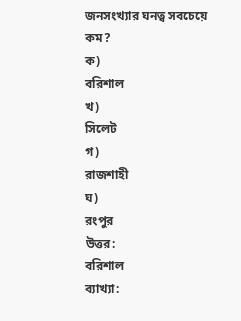জনসংখ্যার ঘনত্ব সবচেয়ে কম?
ক)
বরিশাল
খ)
সিলেট
গ)
রাজশাহী
ঘ)
রংপুর
উত্তর:
বরিশাল
ব্যাখ্যা: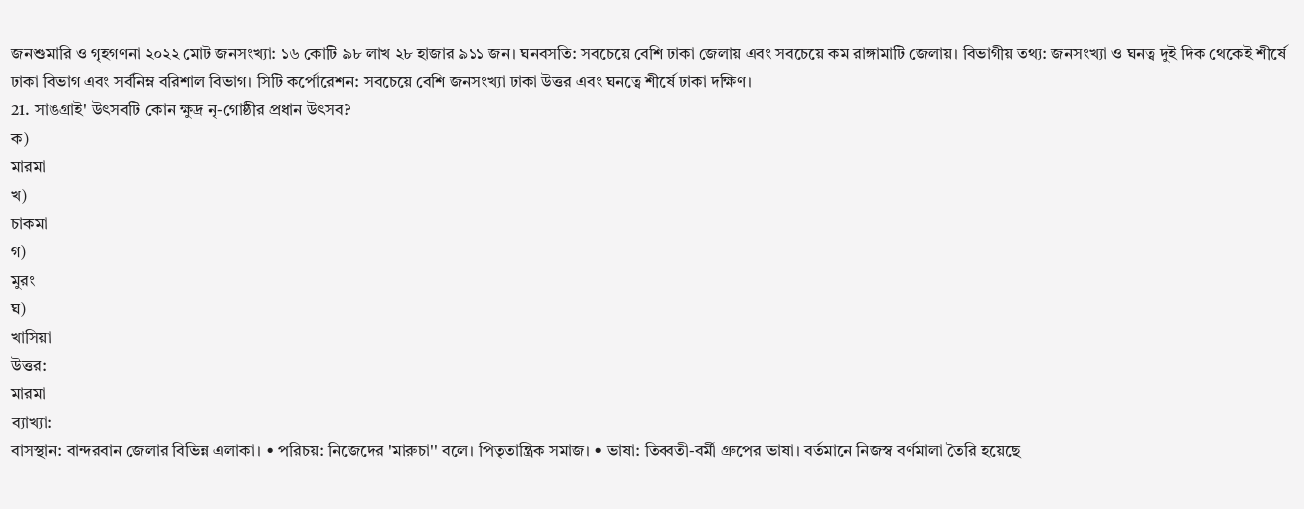জনশুমারি ও গৃহগণনা ২০২২ মোট জনসংখ্যা: ১৬ কোটি ৯৮ লাখ ২৮ হাজার ৯১১ জন। ঘনবসতি: সবচেয়ে বেশি ঢাকা জেলায় এবং সবচেয়ে কম রাঙ্গামাটি জেলায়। বিভাগীয় তথ্য: জনসংখ্যা ও ঘনত্ব দুই দিক থেকেই শীর্ষে ঢাকা বিভাগ এবং সর্বনিম্ন বরিশাল বিভাগ। সিটি কর্পোরেশন: সবচেয়ে বেশি জনসংখ্যা ঢাকা উত্তর এবং ঘনত্বে শীর্ষে ঢাকা দক্ষিণ।
21. সাঙগ্রাই' উৎসবটি কোন ক্ষুদ্র নৃ-গোষ্ঠীর প্রধান উৎসব?
ক)
মারমা
খ)
চাকমা
গ)
মুরং
ঘ)
খাসিয়া
উত্তর:
মারমা
ব্যাখ্যা:
বাসস্থান: বান্দরবান জেলার বিভিন্ন এলাকা। • পরিচয়: নিজেদের 'মারুচা'' বলে। পিতৃতান্ত্রিক সমাজ। • ভাষা: তিব্বতী-বর্মী গ্রুপের ভাষা। বর্তমানে নিজস্ব বর্ণমালা তৈরি হয়েছে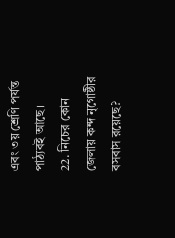এবং ৩য় শ্রেণি পর্যন্ত পাঠ্যবই আছে।
22. নিচের কোন জেলায় কন্দ নৃগোষ্ঠীর বসবাস রয়েছে?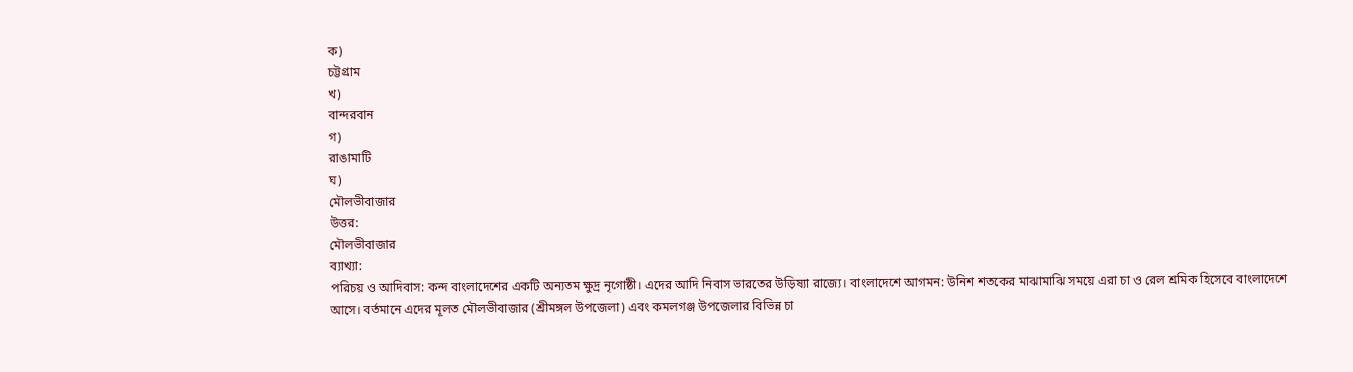ক)
চট্টগ্রাম
খ)
বান্দরবান
গ)
রাঙামাটি
ঘ)
মৌলভীবাজার
উত্তর:
মৌলভীবাজার
ব্যাখ্যা:
পরিচয় ও আদিবাস: কন্দ বাংলাদেশের একটি অন্যতম ক্ষুদ্র নৃগোষ্ঠী। এদের আদি নিবাস ভারতের উড়িষ্যা রাজ্যে। বাংলাদেশে আগমন: উনিশ শতকের মাঝামাঝি সময়ে এরা চা ও রেল শ্রমিক হিসেবে বাংলাদেশে আসে। বর্তমানে এদের মূলত মৌলভীবাজার (শ্রীমঙ্গল উপজেলা) এবং কমলগঞ্জ উপজেলার বিভিন্ন চা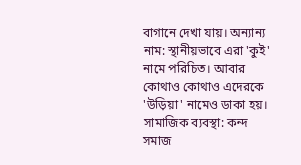বাগানে দেখা যায়। অন্যান্য নাম: স্থানীয়ভাবে এরা 'কুই' নামে পরিচিত। আবার কোথাও কোথাও এদেরকে 'উড়িয়া' নামেও ডাকা হয়। সামাজিক ব্যবস্থা: কন্দ সমাজ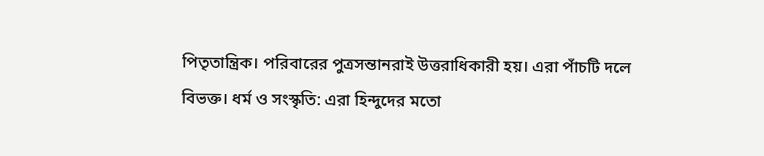পিতৃতান্ত্রিক। পরিবারের পুত্রসন্তানরাই উত্তরাধিকারী হয়। এরা পাঁচটি দলে বিভক্ত। ধর্ম ও সংস্কৃতি: এরা হিন্দুদের মতো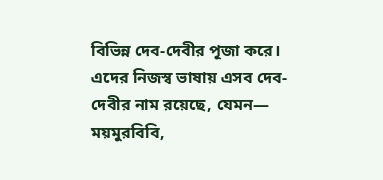বিভিন্ন দেব-দেবীর পূজা করে। এদের নিজস্ব ভাষায় এসব দেব-দেবীর নাম রয়েছে, যেমন— ময়মুরবিবি,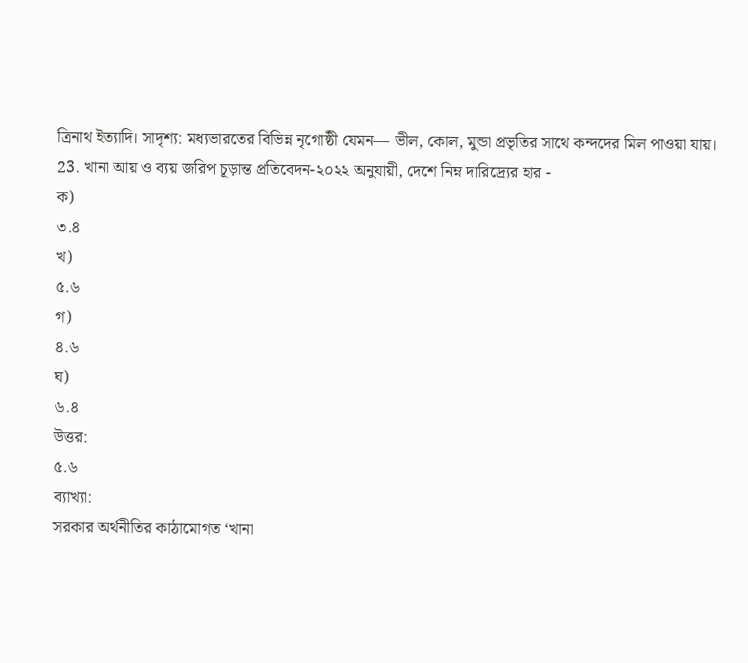ত্রিনাথ ইত্যাদি। সাদৃশ্য: মধ্যভারতের বিভিন্ন নৃগোষ্ঠী যেমন— ভীল, কোল, মুন্ডা প্রভৃতির সাথে কন্দদের মিল পাওয়া যায়।
23. খানা আয় ও ব্যয় জরিপ চূড়ান্ত প্রতিবেদন-২০২২ অনুযায়ী, দেশে নিম্ন দারিদ্র্যের হার -
ক)
৩.৪
খ)
৫.৬
গ)
৪.৬
ঘ)
৬.৪
উত্তর:
৫.৬
ব্যাখ্যা:
সরকার অর্থনীতির কাঠামোগত ‘খানা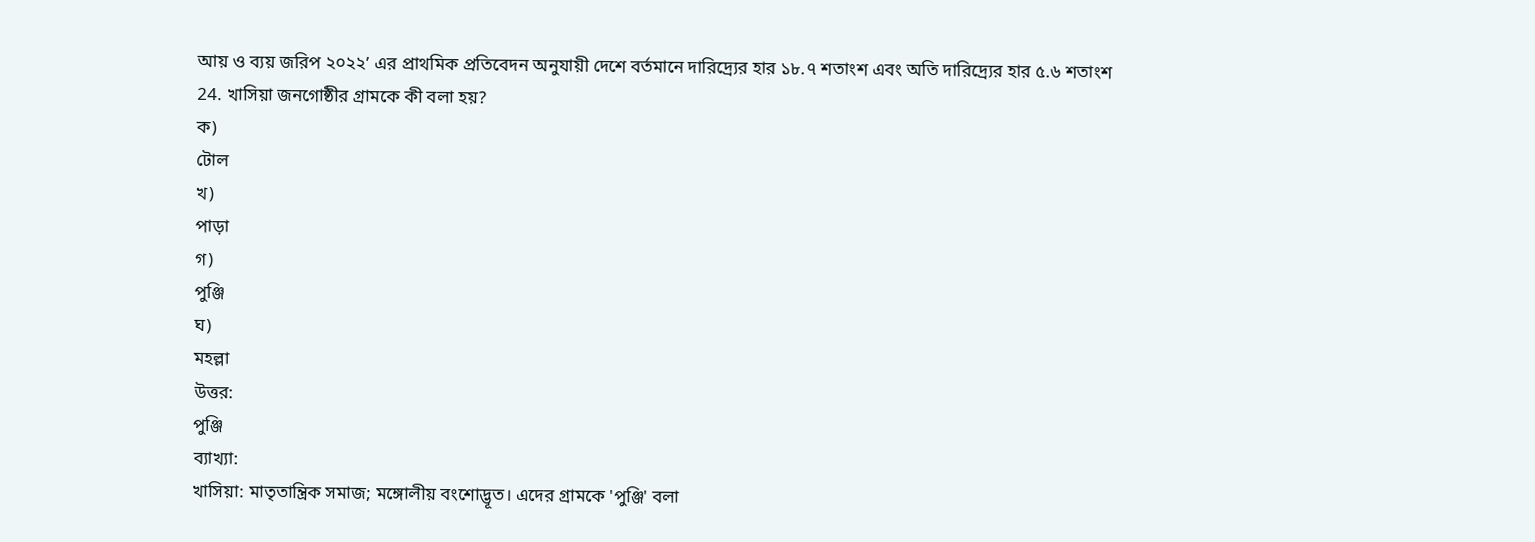আয় ও ব্যয় জরিপ ২০২২’ এর প্রাথমিক প্রতিবেদন অনুযায়ী দেশে বর্তমানে দারিদ্র্যের হার ১৮.৭ শতাংশ এবং অতি দারিদ্র্যের হার ৫.৬ শতাংশ
24. খাসিয়া জনগোষ্ঠীর গ্রামকে কী বলা হয়?
ক)
টোল
খ)
পাড়া
গ)
পুঞ্জি
ঘ)
মহল্লা
উত্তর:
পুঞ্জি
ব্যাখ্যা:
খাসিয়া: মাতৃতান্ত্রিক সমাজ; মঙ্গোলীয় বংশোদ্ভূত। এদের গ্রামকে 'পুঞ্জি' বলা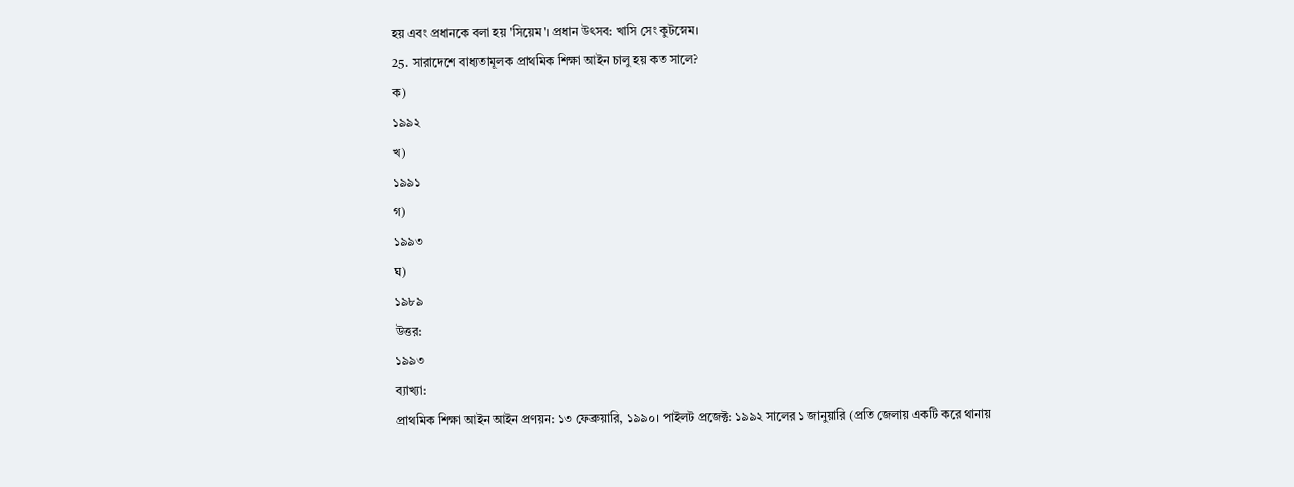হয় এবং প্রধানকে বলা হয় 'সিয়েম'। প্রধান উৎসব: খাসি সেং কুটস্নেম।
25. সারাদেশে বাধ্যতামূলক প্রাথমিক শিক্ষা আইন চালু হয় কত সালে?
ক)
১৯৯২
খ)
১৯৯১
গ)
১৯৯৩
ঘ)
১৯৮৯
উত্তর:
১৯৯৩
ব্যাখ্যা:
প্রাথমিক শিক্ষা আইন আইন প্রণয়ন: ১৩ ফেব্রুয়ারি, ১৯৯০। পাইলট প্রজেক্ট: ১৯৯২ সালের ১ জানুয়ারি (প্রতি জেলায় একটি করে থানায়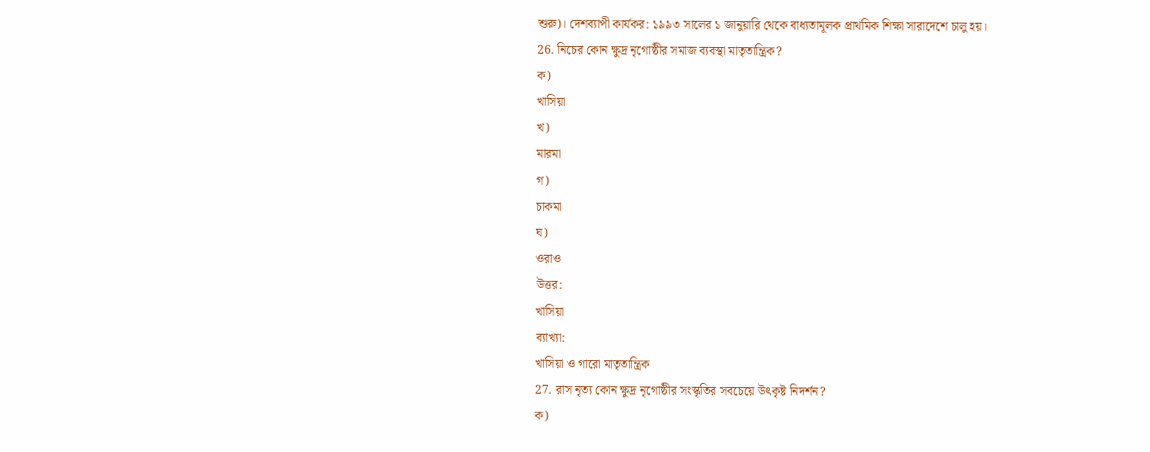শুরু)। দেশব্যাপী কার্যকর: ১৯৯৩ সালের ১ জানুয়ারি থেকে বাধ্যতামূলক প্রাথমিক শিক্ষা সারাদেশে চালু হয়।
26. নিচের কোন ক্ষুদ্র নৃগোষ্ঠীর সমাজ ব্যবস্থা মাতৃতান্ত্রিক?
ক)
খাসিয়া
খ)
মারমা
গ)
চাকমা
ঘ)
ওরাও
উত্তর:
খাসিয়া
ব্যাখ্যা:
খাসিয়া ও গারো মাতৃতান্ত্রিক
27. রাস নৃত্য কোন ক্ষুদ্র নৃগোষ্ঠীর সংস্কৃতির সবচেয়ে উৎকৃষ্ট নিদর্শন?
ক)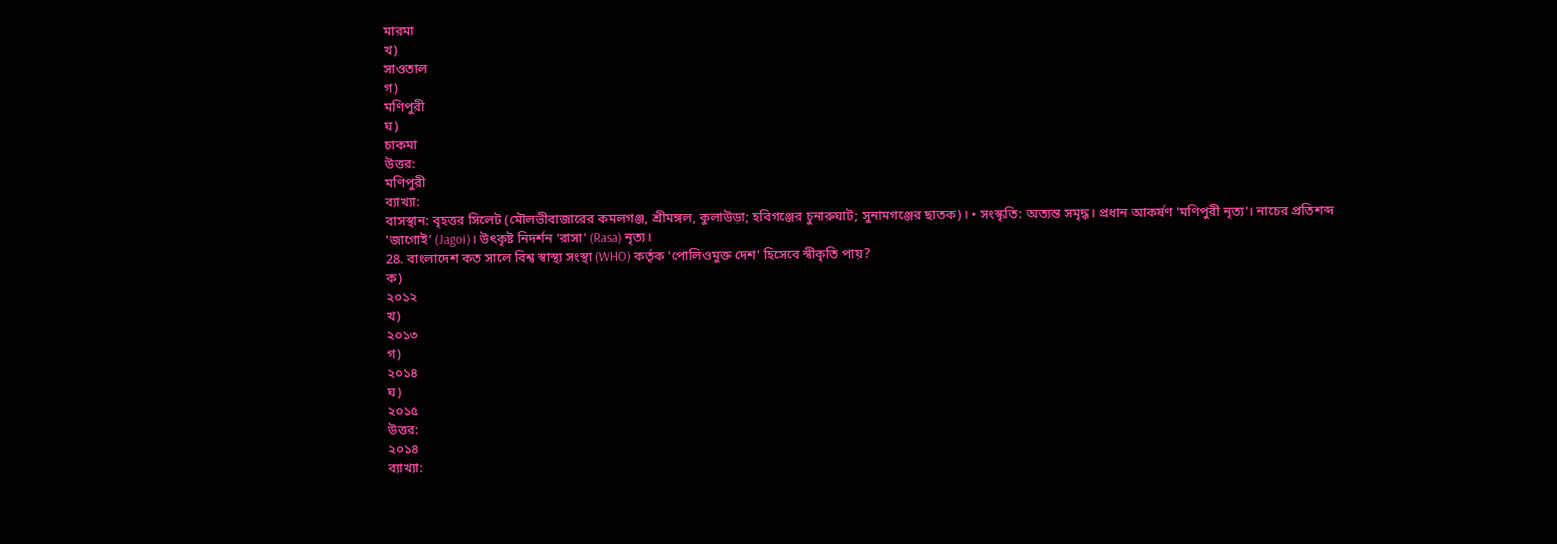মারমা
খ)
সাওতাল
গ)
মণিপুরী
ঘ)
চাকমা
উত্তর:
মণিপুরী
ব্যাখ্যা:
বাসস্থান: বৃহত্তর সিলেট (মৌলভীবাজারের কমলগঞ্জ, শ্রীমঙ্গল, কুলাউড়া; হবিগঞ্জের চুনারুঘাট; সুনামগঞ্জের ছাতক)। • সংস্কৃতি: অত্যন্ত সমৃদ্ধ। প্রধান আকর্ষণ 'মণিপুরী নৃত্য'। নাচের প্রতিশব্দ 'জাগোই' (Jagoi)। উৎকৃষ্ট নিদর্শন 'রাসা' (Rasa) নৃত্য।
28. বাংলাদেশ কত সালে বিশ্ব স্বাস্থ্য সংস্থা (WHO) কর্তৃক 'পোলিওমুক্ত দেশ' হিসেবে স্বীকৃতি পায়?
ক)
২০১২
খ)
২০১৩
গ)
২০১৪
ঘ)
২০১৫
উত্তর:
২০১৪
ব্যাখ্যা: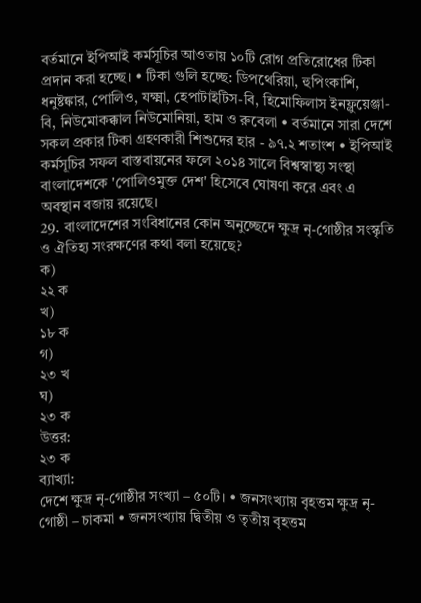বর্তমানে ইপিআই কর্মসূচির আওতায় ১০টি রোগ প্রতিরোধের টিকা প্রদান করা হচ্ছে। • টিকা গুলি হচ্ছে: ডিপথেরিয়া, হুপিংকাশি, ধনুষ্টঙ্কার, পোলিও, যক্ষ্মা, হেপাটাইটিস-বি, হিমোফিলাস ইনফ্লুয়েঞ্জা-বি, নিউমোকক্কাল নিউমোনিয়া, হাম ও রুবেলা • বর্তমানে সারা দেশে সকল প্রকার টিকা গ্রহণকারী শিশুদের হার - ৯৭.২ শতাংশ • ইপিআই কর্মসূচির সফল বাস্তবায়নের ফলে ২০১৪ সালে বিশ্বস্বাস্থ্য সংস্থা বাংলাদেশকে 'পোলিওমুক্ত দেশ' হিসেবে ঘোষণা করে এবং এ অবস্থান বজায় রয়েছে।
29. বাংলাদেশের সংবিধানের কোন অনুচ্ছেদে ক্ষুদ্র নৃ-গোষ্ঠীর সংস্কৃতি ও ঐতিহ্য সংরক্ষণের কথা বলা হয়েছে?
ক)
২২ ক
খ)
১৮ ক
গ)
২৩ খ
ঘ)
২৩ ক
উত্তর:
২৩ ক
ব্যাখ্যা:
দেশে ক্ষুদ্র নৃ-গোষ্ঠীর সংখ্যা – ৫০টি। • জনসংখ্যায় বৃহত্তম ক্ষুদ্র নৃ-গোষ্ঠী – চাকমা • জনসংখ্যায় দ্বিতীয় ও তৃতীয় বৃহত্তম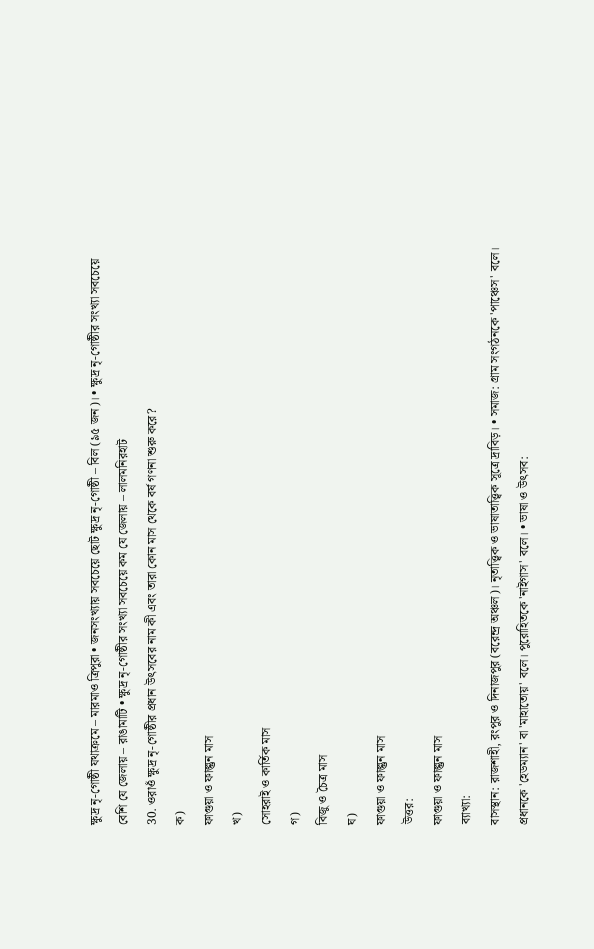ক্ষুদ্র নৃ-গোষ্ঠী যথাক্রমে – মারমাও ত্রিপুরা • জনসংখ্যায় সবচেয়ে ছোট ক্ষুদ্র নৃ-গোষ্ঠী – বিল (৯৫ জন)। • ক্ষুদ্র নৃ-গোষ্ঠীর সংখ্যা সবচেয়ে বেশি যে জেলায় – রাঙামাটি • ক্ষুদ্র নৃ-গোষ্ঠীর সংখ্যা সবচেয়ে কম যে জেলায় – লালমনিরহাট
30. ওরাওঁ ক্ষুদ্র নৃ-গোষ্ঠীর প্রধান উৎসবের নাম কী এবং তারা কোন মাস থেকে বর্ষ গণনা শুরু করে?
ক)
ফাগুয়া ও ফাল্গুন মাস
খ)
সোহরাই ও কার্তিক মাস
গ)
বিজু ও চৈত্র মাস
ঘ)
ফাগুয়া ও ফাল্গুন মাস
উত্তর:
ফাগুয়া ও ফাল্গুন মাস
ব্যাখ্যা:
বাসস্থান: রাজশাহী, রংপুর ও দিনাজপুর (বরেন্দ্র অঞ্চল)। নৃতাত্ত্বিক ও ভাষাতাত্ত্বিক সূত্রে দ্রাবিড়। • সমাজ: গ্রাম সংগঠনকে 'পাঞ্চেস' বলে। প্রধানকে 'হেডম্যান' বা 'মাহাতোয়' বলে। পুরোহিতকে 'নাইগাস' বলে। • ভাষা ও উৎসব: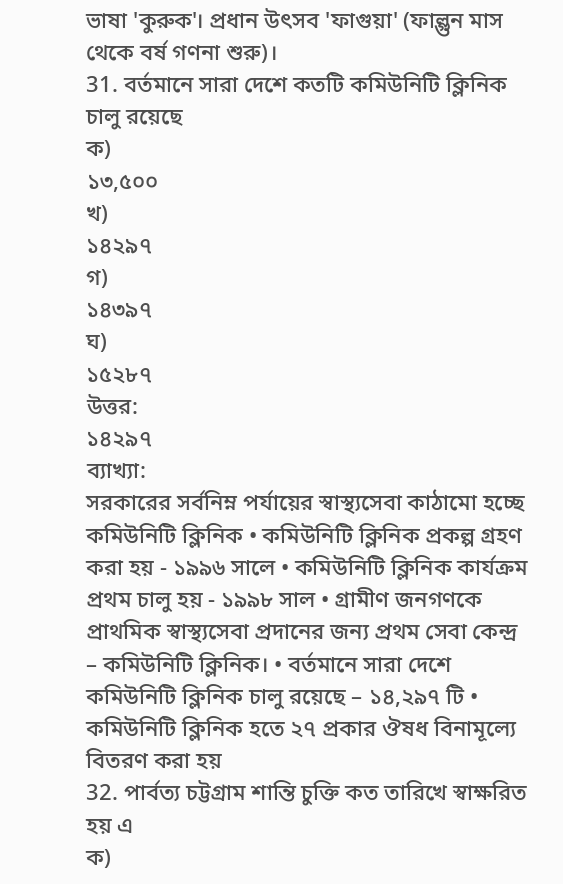ভাষা 'কুরুক'। প্রধান উৎসব 'ফাগুয়া' (ফাল্গুন মাস থেকে বর্ষ গণনা শুরু)।
31. বর্তমানে সারা দেশে কতটি কমিউনিটি ক্লিনিক চালু রয়েছে
ক)
১৩,৫০০
খ)
১৪২৯৭
গ)
১৪৩৯৭
ঘ)
১৫২৮৭
উত্তর:
১৪২৯৭
ব্যাখ্যা:
সরকারের সর্বনিম্ন পর্যায়ের স্বাস্থ্যসেবা কাঠামো হচ্ছে কমিউনিটি ক্লিনিক • কমিউনিটি ক্লিনিক প্রকল্প গ্রহণ করা হয় - ১৯৯৬ সালে • কমিউনিটি ক্লিনিক কার্যক্রম প্রথম চালু হয় - ১৯৯৮ সাল • গ্রামীণ জনগণকে প্রাথমিক স্বাস্থ্যসেবা প্রদানের জন্য প্রথম সেবা কেন্দ্র – কমিউনিটি ক্লিনিক। • বর্তমানে সারা দেশে কমিউনিটি ক্লিনিক চালু রয়েছে – ১৪,২৯৭ টি • কমিউনিটি ক্লিনিক হতে ২৭ প্রকার ঔষধ বিনামূল্যে বিতরণ করা হয়
32. পার্বত্য চট্টগ্রাম শান্তি চুক্তি কত তারিখে স্বাক্ষরিত হয় এ
ক)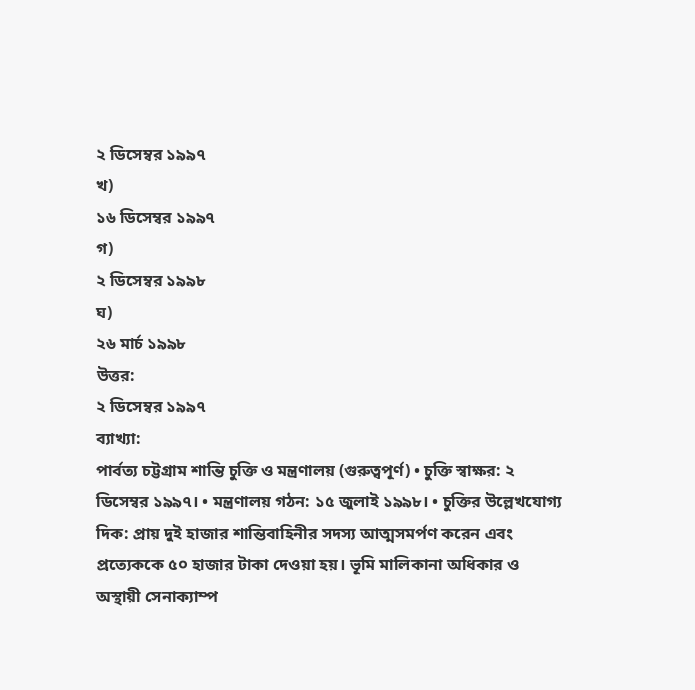২ ডিসেম্বর ১৯৯৭
খ)
১৬ ডিসেম্বর ১৯৯৭
গ)
২ ডিসেম্বর ১৯৯৮
ঘ)
২৬ মার্চ ১৯৯৮
উত্তর:
২ ডিসেম্বর ১৯৯৭
ব্যাখ্যা:
পার্বত্য চট্টগ্রাম শান্তি চুক্তি ও মন্ত্রণালয় (গুরুত্বপূর্ণ) • চুক্তি স্বাক্ষর: ২ ডিসেম্বর ১৯৯৭। • মন্ত্রণালয় গঠন: ১৫ জুলাই ১৯৯৮। • চুক্তির উল্লেখযোগ্য দিক: প্রায় দুই হাজার শান্তিবাহিনীর সদস্য আত্মসমর্পণ করেন এবং প্রত্যেককে ৫০ হাজার টাকা দেওয়া হয়। ভূমি মালিকানা অধিকার ও অস্থায়ী সেনাক্যাম্প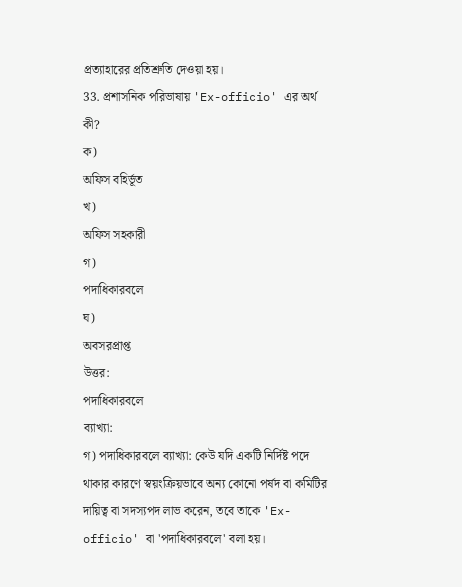প্রত্যাহারের প্রতিশ্রুতি দেওয়া হয়।
33. প্রশাসনিক পরিভাষায় 'Ex-officio' এর অর্থ কী?
ক)
অফিস বহির্ভূত
খ)
অফিস সহকারী
গ)
পদাধিকারবলে
ঘ)
অবসরপ্রাপ্ত
উত্তর:
পদাধিকারবলে
ব্যাখ্যা:
গ) পদাধিকারবলে ব্যাখ্যা: কেউ যদি একটি নির্দিষ্ট পদে থাকার কারণে স্বয়ংক্রিয়ভাবে অন্য কোনো পর্ষদ বা কমিটির দায়িত্ব বা সদস্যপদ লাভ করেন, তবে তাকে 'Ex-officio' বা 'পদাধিকারবলে' বলা হয়।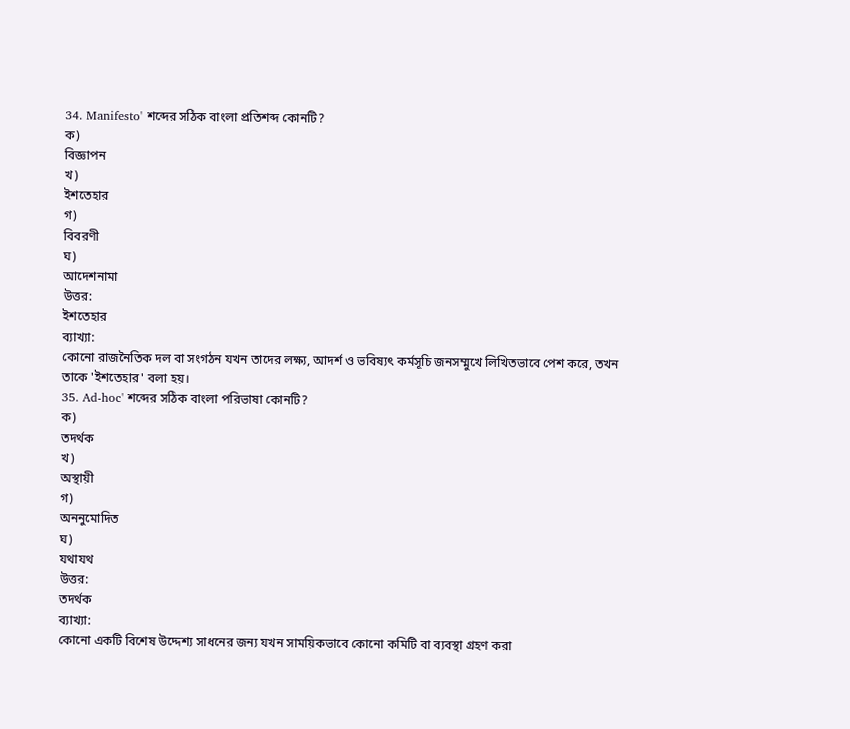34. Manifesto' শব্দের সঠিক বাংলা প্রতিশব্দ কোনটি?
ক)
বিজ্ঞাপন
খ)
ইশতেহার
গ)
বিবরণী
ঘ)
আদেশনামা
উত্তর:
ইশতেহার
ব্যাখ্যা:
কোনো রাজনৈতিক দল বা সংগঠন যখন তাদের লক্ষ্য, আদর্শ ও ভবিষ্যৎ কর্মসূচি জনসম্মুখে লিখিতভাবে পেশ করে, তখন তাকে 'ইশতেহার' বলা হয়।
35. Ad-hoc' শব্দের সঠিক বাংলা পরিভাষা কোনটি?
ক)
তদর্থক
খ)
অস্থায়ী
গ)
অননুমোদিত
ঘ)
যথাযথ
উত্তর:
তদর্থক
ব্যাখ্যা:
কোনো একটি বিশেষ উদ্দেশ্য সাধনের জন্য যখন সাময়িকভাবে কোনো কমিটি বা ব্যবস্থা গ্রহণ করা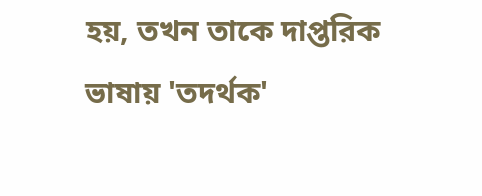হয়, তখন তাকে দাপ্তরিক ভাষায় 'তদর্থক'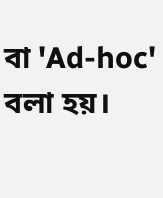বা 'Ad-hoc' বলা হয়।